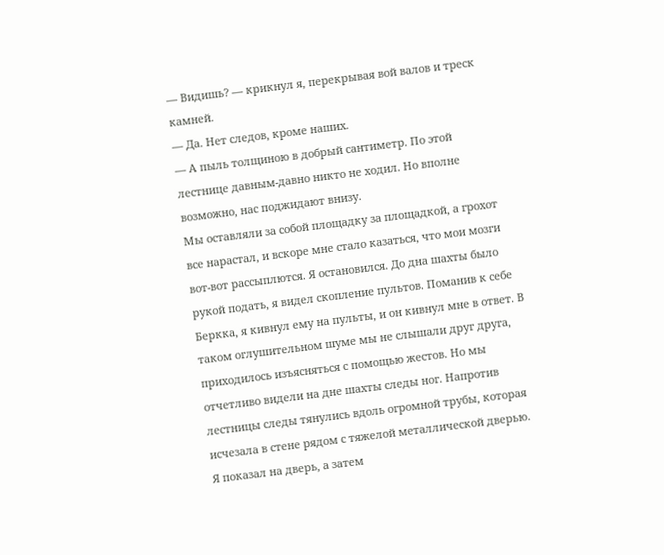— Видишь? — крикнул я, перекрывая вой валов и треск камней.
— Да. Нет следов, кроме наших.
— А пыль толщиною в добрый сантиметр. По этой лестнице давным-давно никто не ходил. Но вполне возможно, нас поджидают внизу.
Мы оставляли за собой площадку за площадкой, а грохот все нарастал, и вскоре мне стало казаться, что мои мозги вот-вот рассыплются. Я остановился. До дна шахты было рукой подать, я видел скопление пультов. Поманив к себе Беркка, я кивнул ему на пульты, и он кивнул мне в ответ. В таком оглушительном шуме мы не слышали друг друга, приходилось изъясняться с помощью жестов. Но мы отчетливо видели на дне шахты следы ног. Напротив лестницы следы тянулись вдоль огромной трубы, которая исчезала в стене рядом с тяжелой металлической дверью.
Я показал на дверь, а затем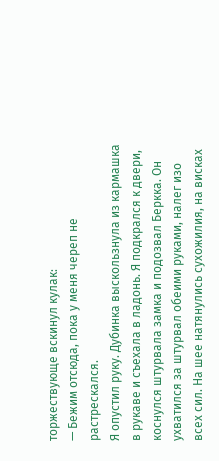торжествующе вскинул кулак:
— Бежим отсюда, пока у меня череп не растрескался.
Я опустил руку. Дубинка выскользнула из кармашка в рукаве и съехала в ладонь. Я подкрался к двери, коснулся штурвала замка и подозвал Беркка. Он ухватился за штурвал обеими руками, налег изо всех сил. На шее натянулись сухожилия, на висках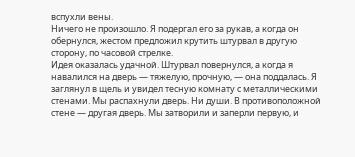вспухли вены.
Ничего не произошло. Я подергал его за рукав, а когда он обернулся, жестом предложил крутить штурвал в другую сторону, по часовой стрелке.
Идея оказалась удачной. Штурвал повернулся, а когда я навалился на дверь — тяжелую, прочную, — она поддалась. Я заглянул в щель и увидел тесную комнату с металлическими стенами. Мы распахнули дверь. Ни души. В противоположной стене — другая дверь. Мы затворили и заперли первую, и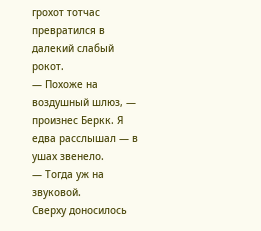грохот тотчас превратился в далекий слабый рокот.
— Похоже на воздушный шлюз, — произнес Беркк. Я едва расслышал — в ушах звенело.
— Тогда уж на звуковой.
Сверху доносилось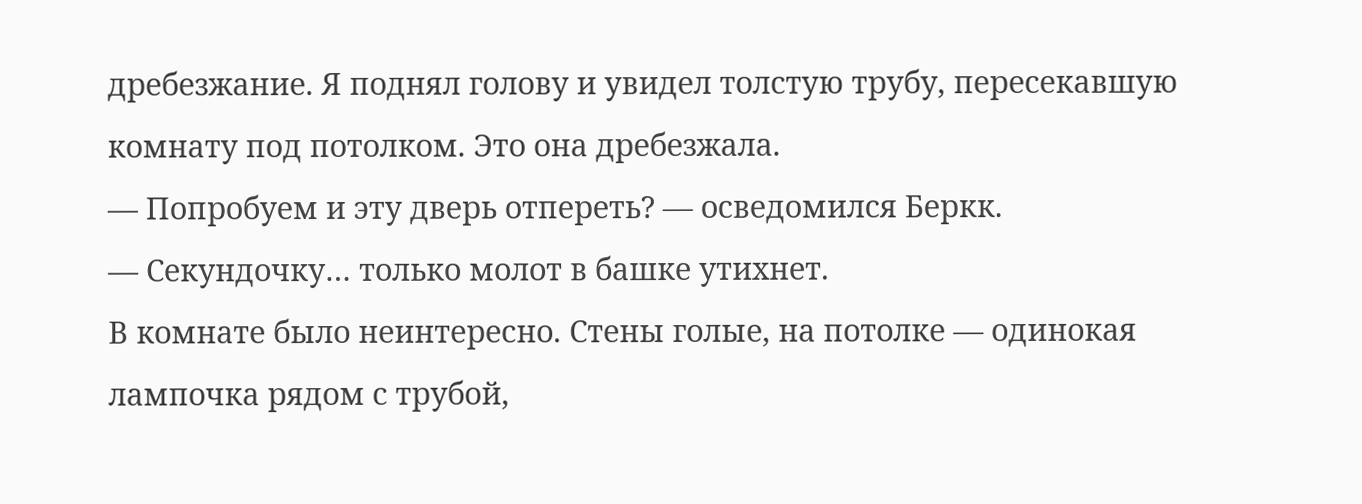дребезжание. Я поднял голову и увидел толстую трубу, пересекавшую комнату под потолком. Это она дребезжала.
— Попробуем и эту дверь отпереть? — осведомился Беркк.
— Секундочку… только молот в башке утихнет.
В комнате было неинтересно. Стены голые, на потолке — одинокая лампочка рядом с трубой,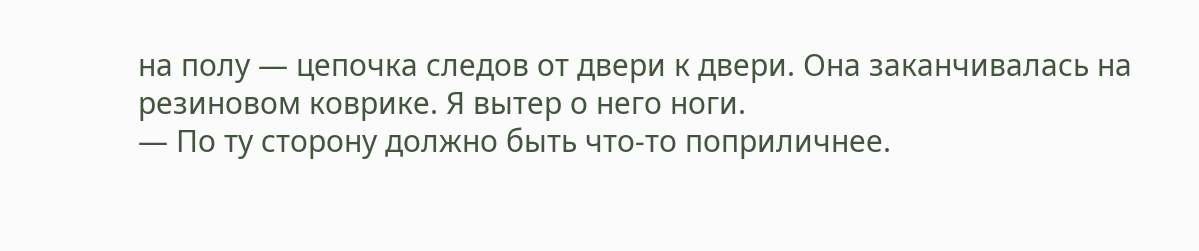на полу — цепочка следов от двери к двери. Она заканчивалась на резиновом коврике. Я вытер о него ноги.
— По ту сторону должно быть что-то поприличнее.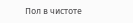Пол в чистоте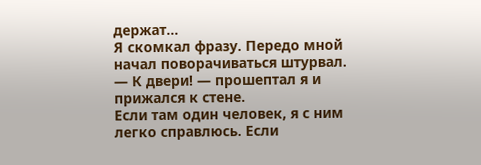держат…
Я скомкал фразу. Передо мной начал поворачиваться штурвал.
— К двери! — прошептал я и прижался к стене.
Если там один человек, я с ним легко справлюсь. Если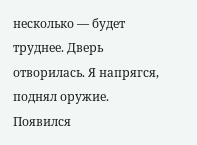несколько — будет труднее. Дверь отворилась. Я напрягся, поднял оружие. Появился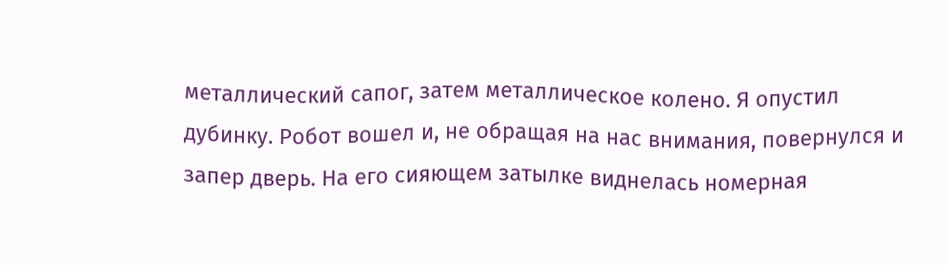металлический сапог, затем металлическое колено. Я опустил дубинку. Робот вошел и, не обращая на нас внимания, повернулся и запер дверь. На его сияющем затылке виднелась номерная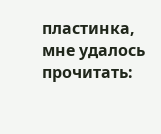пластинка, мне удалось прочитать: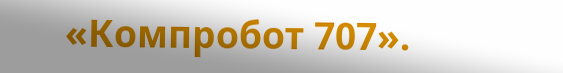«Компробот 707».